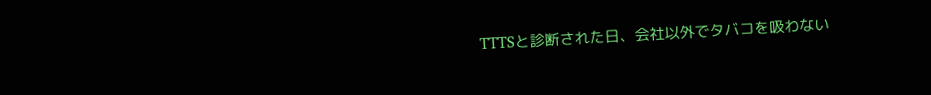TTTSと診断された日、会社以外でタバコを吸わない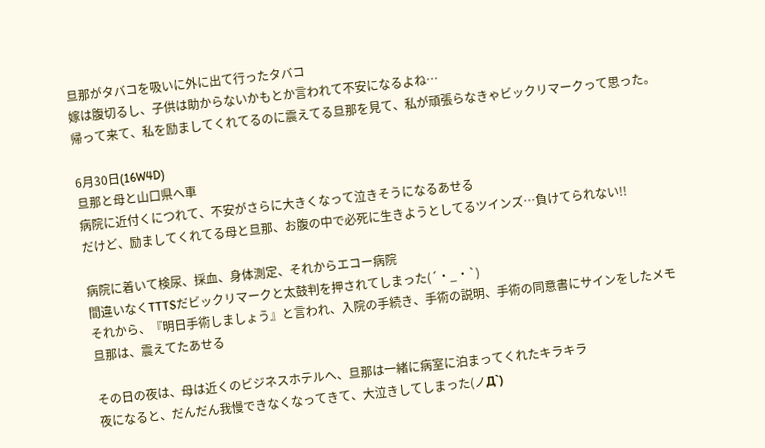旦那がタバコを吸いに外に出て行ったタバコ
嫁は腹切るし、子供は助からないかもとか言われて不安になるよね…
帰って来て、私を励ましてくれてるのに震えてる旦那を見て、私が頑張らなきゃビックリマークって思った。

6月30日(16W4D)
旦那と母と山口県へ車
病院に近付くにつれて、不安がさらに大きくなって泣きそうになるあせる
だけど、励ましてくれてる母と旦那、お腹の中で必死に生きようとしてるツインズ…負けてられない!!

病院に着いて検尿、採血、身体測定、それからエコー病院
間違いなくTTTSだビックリマークと太鼓判を押されてしまった(´・_・`)
それから、『明日手術しましょう』と言われ、入院の手続き、手術の説明、手術の同意書にサインをしたメモ
旦那は、震えてたあせる

その日の夜は、母は近くのビジネスホテルへ、旦那は一緒に病室に泊まってくれたキラキラ
夜になると、だんだん我慢できなくなってきて、大泣きしてしまった(ノД`)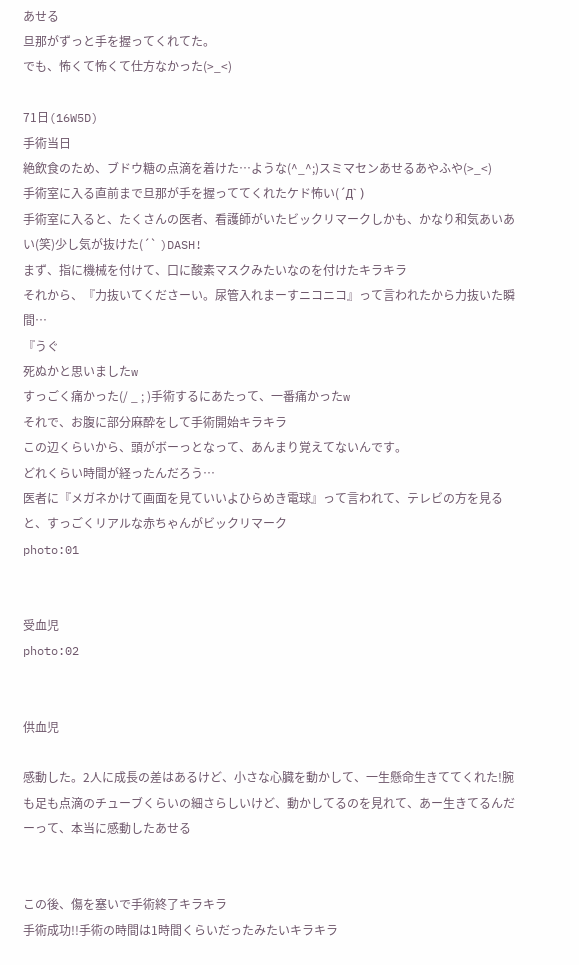あせる
旦那がずっと手を握ってくれてた。
でも、怖くて怖くて仕方なかった(>_<)

71日(16W5D)
手術当日
絶飲食のため、ブドウ糖の点滴を着けた…ような(^_^;)スミマセンあせるあやふや(>_<)
手術室に入る直前まで旦那が手を握っててくれたケド怖い(´Д` )
手術室に入ると、たくさんの医者、看護師がいたビックリマークしかも、かなり和気あいあい(笑)少し気が抜けた(´` )DASH!
まず、指に機械を付けて、口に酸素マスクみたいなのを付けたキラキラ
それから、『力抜いてくださーい。尿管入れまーすニコニコ』って言われたから力抜いた瞬間…
『うぐ
死ぬかと思いましたw
すっごく痛かった(/ _ ; )手術するにあたって、一番痛かったw
それで、お腹に部分麻酔をして手術開始キラキラ
この辺くらいから、頭がボーっとなって、あんまり覚えてないんです。
どれくらい時間が経ったんだろう…
医者に『メガネかけて画面を見ていいよひらめき電球』って言われて、テレビの方を見ると、すっごくリアルな赤ちゃんがビックリマーク
photo:01


受血児
photo:02


供血児

感動した。2人に成長の差はあるけど、小さな心臓を動かして、一生懸命生きててくれた!腕も足も点滴のチューブくらいの細さらしいけど、動かしてるのを見れて、あー生きてるんだーって、本当に感動したあせる


この後、傷を塞いで手術終了キラキラ
手術成功!!手術の時間は1時間くらいだったみたいキラキラ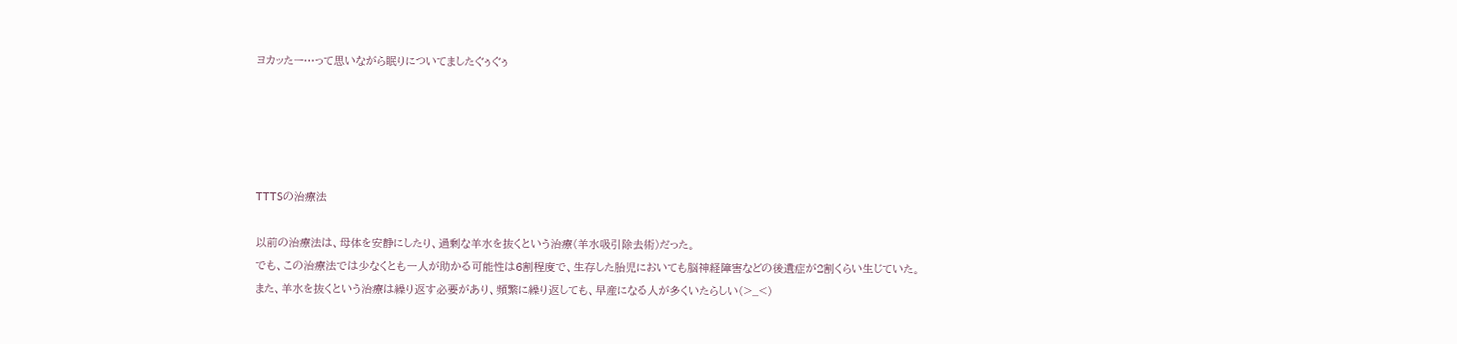ヨカッたー…って思いながら眠りについてましたぐぅぐぅ





TTTSの治療法

以前の治療法は、母体を安静にしたり、過剰な羊水を抜くという治療(羊水吸引除去術)だった。
でも、この治療法では少なくとも一人が助かる可能性は6割程度で、生存した胎児においても脳神経障害などの後遺症が2割くらい生じていた。
また、羊水を抜くという治療は繰り返す必要があり、頻繁に繰り返しても、早産になる人が多くいたらしい(>_<)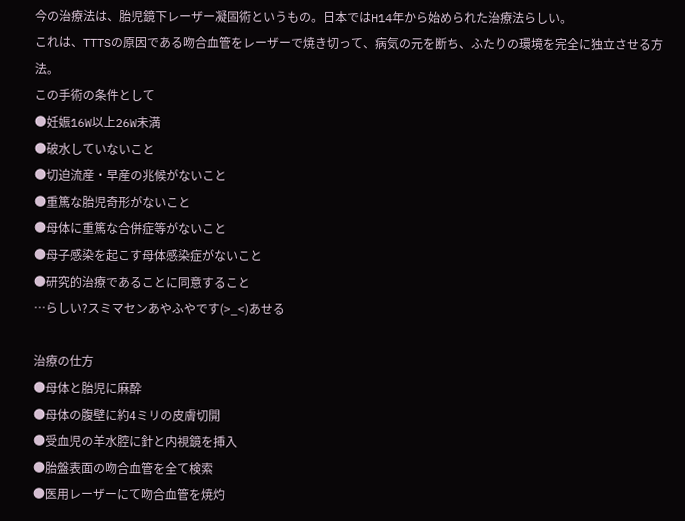今の治療法は、胎児鏡下レーザー凝固術というもの。日本ではH14年から始められた治療法らしい。
これは、TTTSの原因である吻合血管をレーザーで焼き切って、病気の元を断ち、ふたりの環境を完全に独立させる方法。
この手術の条件として
●妊娠16W以上26W未満
●破水していないこと
●切迫流産・早産の兆候がないこと
●重篤な胎児奇形がないこと
●母体に重篤な合併症等がないこと
●母子感染を起こす母体感染症がないこと
●研究的治療であることに同意すること
…らしい?スミマセンあやふやです(>_<)あせる

治療の仕方
●母体と胎児に麻酔
●母体の腹壁に約4ミリの皮膚切開
●受血児の羊水腔に針と内視鏡を挿入
●胎盤表面の吻合血管を全て検索
●医用レーザーにて吻合血管を焼灼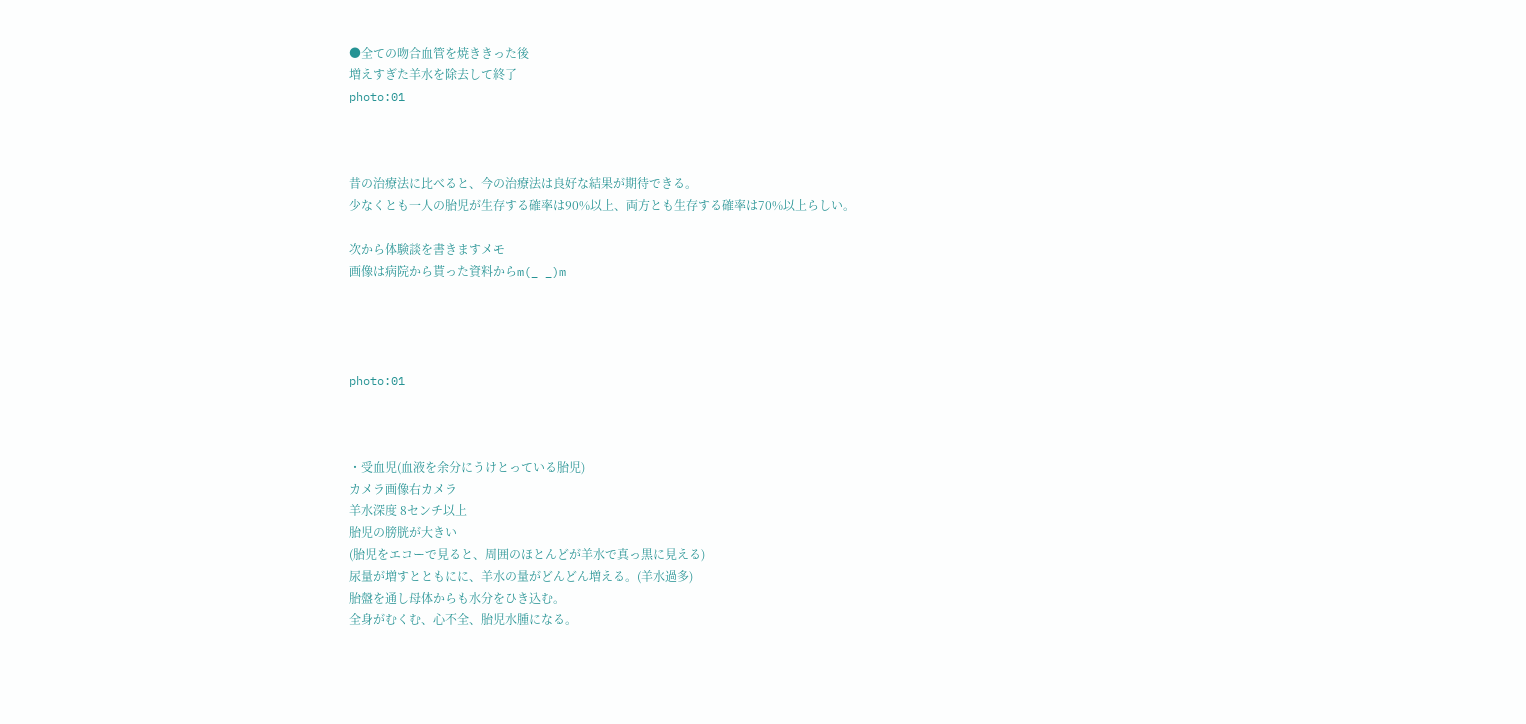●全ての吻合血管を焼ききった後
増えすぎた羊水を除去して終了
photo:01



昔の治療法に比べると、今の治療法は良好な結果が期待できる。
少なくとも一人の胎児が生存する確率は90%以上、両方とも生存する確率は70%以上らしい。

次から体験談を書きますメモ
画像は病院から貰った資料からm(_ _)m




photo:01



・受血児(血液を余分にうけとっている胎児)
カメラ画像右カメラ
羊水深度 8センチ以上
胎児の膀胱が大きい
(胎児をエコーで見ると、周囲のほとんどが羊水で真っ黒に見える)
尿量が増すとともにに、羊水の量がどんどん増える。(羊水過多)
胎盤を通し母体からも水分をひき込む。
全身がむくむ、心不全、胎児水腫になる。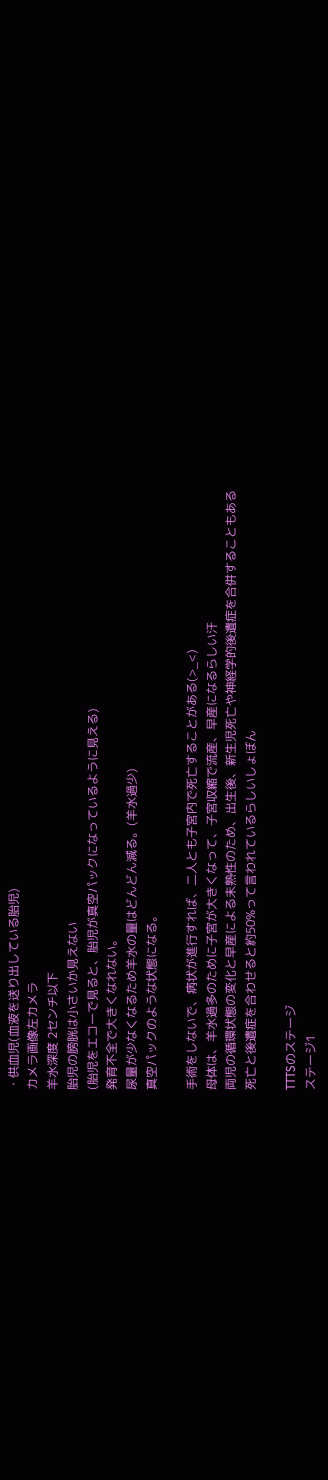・供血児(血液を送り出している胎児)
カメラ画像左カメラ
羊水深度 2センチ以下
胎児の膀胱は小さいか見えない
(胎児をエコーで見ると、胎児が真空パックになっているように見える)
発育不全で大きくなれない。
尿量が少なくなるため羊水の量はどんどん減る。(羊水過少)
真空パックのような状態になる。

手術をしないで、病状が進行すれば、二人とも子宮内で死亡することがある(>_<)
母体は、羊水過多のために子宮が大きくなって、子宮収縮で流産、早産になるらしい汗
両児の循環状態の変化と早産による未熟性のため、出生後、新生児死亡や神経学的後遺症を合併することもある
死亡と後遺症を合わせると約50%って言われているらしいしょぼん

TTTSのステージ
ステージ1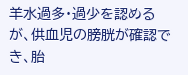羊水過多・過少を認めるが、供血児の膀胱が確認でき、胎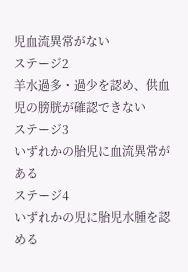児血流異常がない
ステージ2
羊水過多・過少を認め、供血児の膀胱が確認できない
ステージ3
いずれかの胎児に血流異常がある
ステージ4
いずれかの児に胎児水腫を認める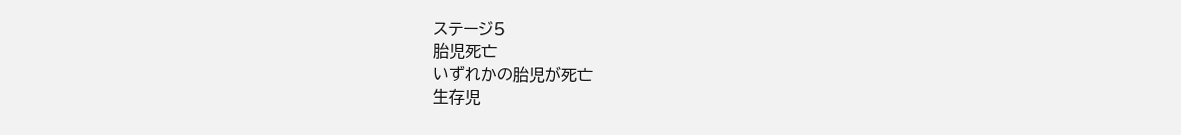ステージ5
胎児死亡
いずれかの胎児が死亡
生存児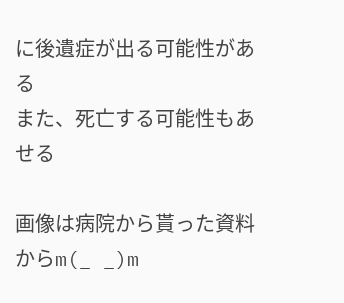に後遺症が出る可能性がある
また、死亡する可能性もあせる

画像は病院から貰った資料からm(_ _)m